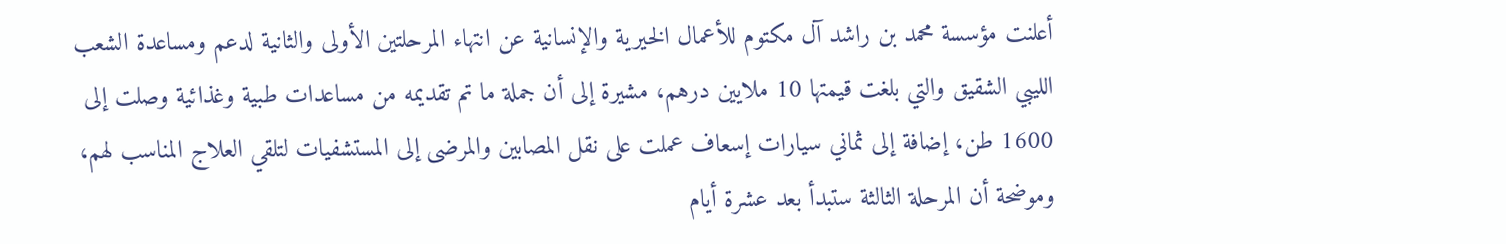أعلنت مؤسسة محمد بن راشد آل مكتوم للأعمال الخيرية والإنسانية عن انتهاء المرحلتين الأولى والثانية لدعم ومساعدة الشعب الليبي الشقيق والتي بلغت قيمتها 10 ملايين درهم، مشيرة إلى أن جملة ما تم تقديمه من مساعدات طبية وغذائية وصلت إلى 1600 طن، إضافة إلى ثماني سيارات إسعاف عملت على نقل المصابين والمرضى إلى المستشفيات لتلقي العلاج المناسب لهم، وموضحة أن المرحلة الثالثة ستبدأ بعد عشرة أيام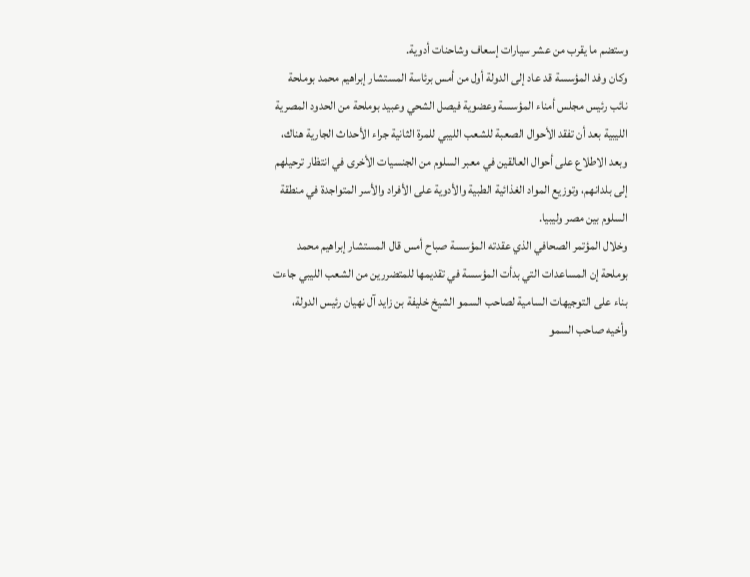وستضم ما يقرب من عشر سيارات إسعاف وشاحنات أدوية.
وكان وفد المؤسسة قد عاد إلى الدولة أول من أمس برئاسة المستشار إبراهيم محمد بوملحة نائب رئيس مجلس أمناء المؤسسة وعضوية فيصل الشحي وعبيد بوملحة من الحدود المصرية الليبية بعد أن تفقد الأحوال الصعبة للشعب الليبي للمرة الثانية جراء الأحداث الجارية هناك، وبعد الاطلاع على أحوال العالقين في معبر السلوم من الجنسيات الأخرى في انتظار ترحيلهم إلى بلدانهم، وتوزيع المواد الغذائية الطبية والأدوية على الأفراد والأسر المتواجدة في منطقة السلوم بين مصر وليبيا.
وخلال المؤتمر الصحافي الذي عقدته المؤسسة صباح أمس قال المستشار إبراهيم محمد بوملحة إن المساعدات التي بدأت المؤسسة في تقديمها للمتضررين من الشعب الليبي جاءت بناء على التوجيهات السامية لصاحب السمو الشيخ خليفة بن زايد آل نهيان رئيس الدولة، وأخيه صاحب السمو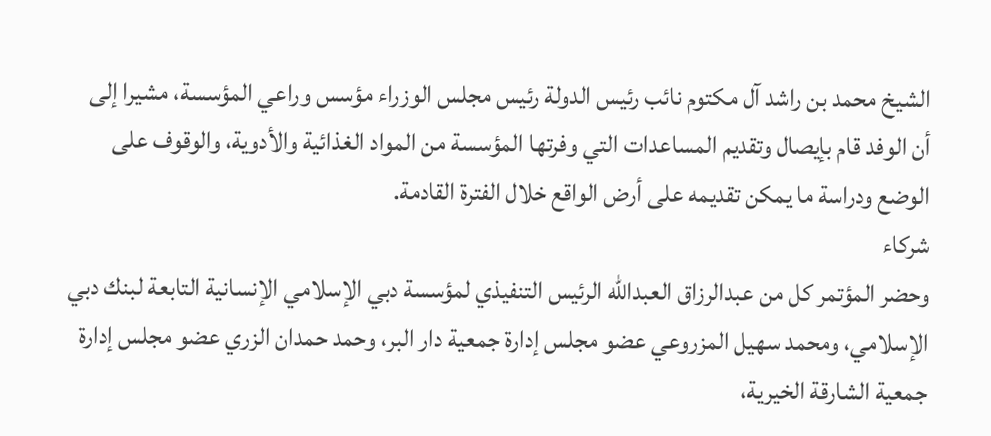الشيخ محمد بن راشد آل مكتوم نائب رئيس الدولة رئيس مجلس الوزراء مؤسس وراعي المؤسسة، مشيرا إلى أن الوفد قام بإيصال وتقديم المساعدات التي وفرتها المؤسسة من المواد الغذائية والأدوية، والوقوف على الوضع ودراسة ما يمكن تقديمه على أرض الواقع خلال الفترة القادمة.
شركاء
وحضر المؤتمر كل من عبدالرزاق العبدالله الرئيس التنفيذي لمؤسسة دبي الإسلامي الإنسانية التابعة لبنك دبي الإسلامي، ومحمد سهيل المزروعي عضو مجلس إدارة جمعية دار البر، وحمد حمدان الزري عضو مجلس إدارة جمعية الشارقة الخيرية،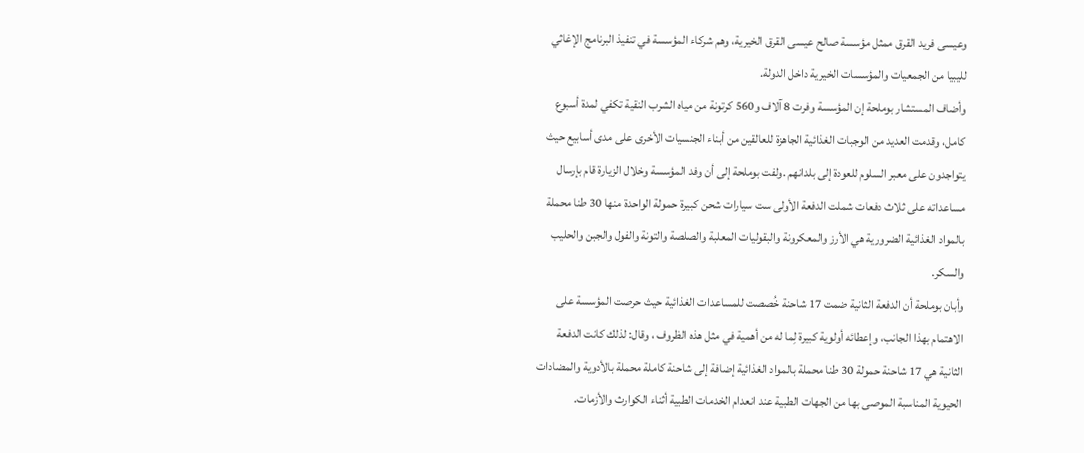وعيسى فريد القرق ممثل مؤسسة صالح عيسى القرق الخيرية، وهم شركاء المؤسسة في تنفيذ البرنامج الإغاثي لليبيا من الجمعيات والمؤسسات الخيرية داخل الدولة.
وأضاف المستشار بوملحة إن المؤسسة وفرت 8 آلاف و560 كرتونة من مياه الشرب النقية تكفي لمدة أسبوع كامل، وقدمت العديد من الوجبات الغذائية الجاهزة للعالقين من أبناء الجنسيات الأخرى على مدى أسابيع حيث يتواجدون على معبر السلوم للعودة إلى بلدانهم .ولفت بوملحة إلى أن وفد المؤسسة وخلال الزيارة قام بإرسال مساعداته على ثلاث دفعات شملت الدفعة الأولى ست سيارات شحن كبيرة حمولة الواحدة منها 30 طنا محملة بالمواد الغذائية الضرورية هي الأرز والمعكرونة والبقوليات المعلبة والصلصة والتونة والفول والجبن والحليب والسكر.
وأبان بوملحة أن الدفعة الثانية ضمت 17 شاحنة خُصصت للمساعدات الغذائية حيث حرصت المؤسسة على الاهتمام بهذا الجانب، وإعطائه أولوية كبيرة لِما له من أهمية في مثل هذه الظروف ، وقال: لذلك كانت الدفعة الثانية هي 17 شاحنة حمولة 30 طنا محملة بالمواد الغذائية إضافة إلى شاحنة كاملة محملة بالأدوية والمضادات الحيوية المناسبة الموصى بها من الجهات الطبية عند انعدام الخدمات الطبية أثناء الكوارث والأزمات.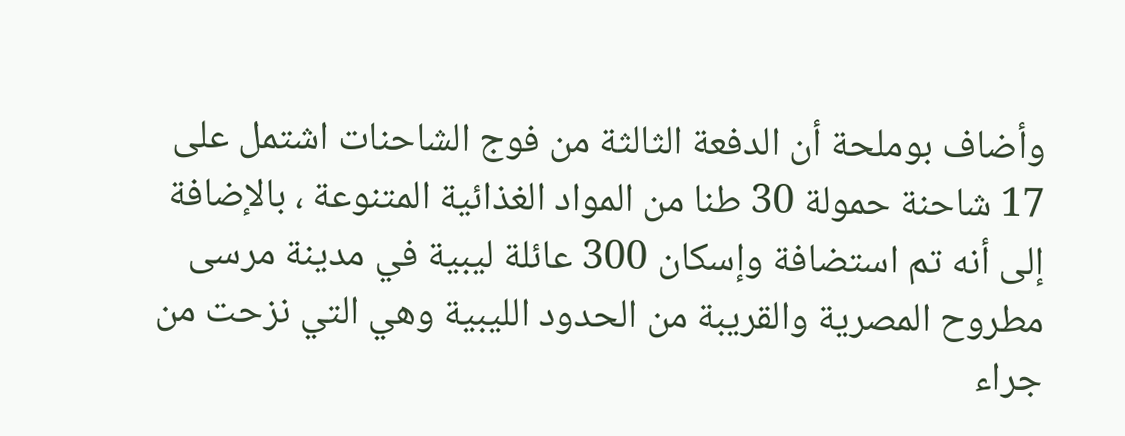وأضاف بوملحة أن الدفعة الثالثة من فوج الشاحنات اشتمل على 17 شاحنة حمولة 30 طنا من المواد الغذائية المتنوعة ، بالإضافة إلى أنه تم استضافة وإسكان 300 عائلة ليبية في مدينة مرسى مطروح المصرية والقريبة من الحدود الليبية وهي التي نزحت من جراء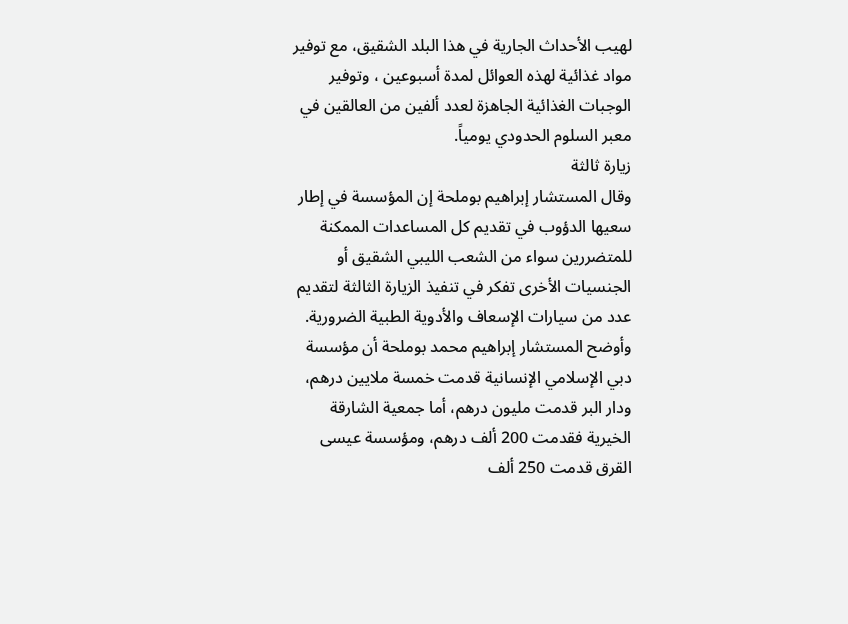لهيب الأحداث الجارية في هذا البلد الشقيق، مع توفير مواد غذائية لهذه العوائل لمدة أسبوعين ، وتوفير الوجبات الغذائية الجاهزة لعدد ألفين من العالقين في معبر السلوم الحدودي يومياً.
زيارة ثالثة
وقال المستشار إبراهيم بوملحة إن المؤسسة في إطار سعيها الدؤوب في تقديم كل المساعدات الممكنة للمتضررين سواء من الشعب الليبي الشقيق أو الجنسيات الأخرى تفكر في تنفيذ الزيارة الثالثة لتقديم عدد من سيارات الإسعاف والأدوية الطبية الضرورية. وأوضح المستشار إبراهيم محمد بوملحة أن مؤسسة دبي الإسلامي الإنسانية قدمت خمسة ملايين درهم، ودار البر قدمت مليون درهم، أما جمعية الشارقة الخيرية فقدمت 200 ألف درهم، ومؤسسة عيسى القرق قدمت 250 ألف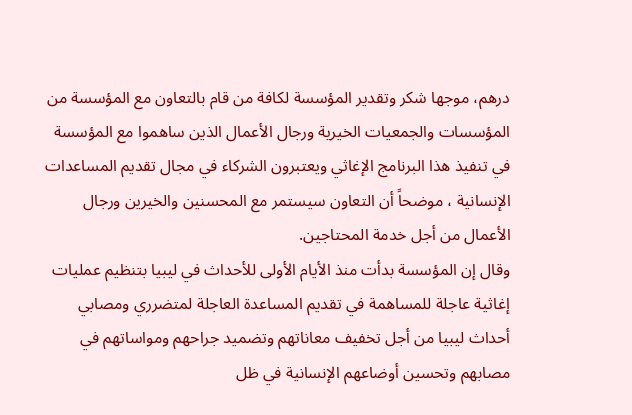درهم، موجها شكر وتقدير المؤسسة لكافة من قام بالتعاون مع المؤسسة من المؤسسات والجمعيات الخيرية ورجال الأعمال الذين ساهموا مع المؤسسة في تنفيذ هذا البرنامج الإغاثي ويعتبرون الشركاء في مجال تقديم المساعدات الإنسانية ، موضحاً أن التعاون سيستمر مع المحسنين والخيرين ورجال الأعمال من أجل خدمة المحتاجين.
وقال إن المؤسسة بدأت منذ الأيام الأولى للأحداث في ليبيا بتنظيم عمليات إغاثية عاجلة للمساهمة في تقديم المساعدة العاجلة لمتضرري ومصابي أحداث ليبيا من أجل تخفيف معاناتهم وتضميد جراحهم ومواساتهم في مصابهم وتحسين أوضاعهم الإنسانية في ظل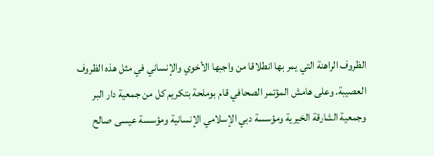الظروف الراهنة التي يمر بها انطلاقا من واجبها الأخوي والإنساني في مثل هذه الظروف العصيبة. وعلى هامش المؤتمر الصحافي قام بوملحة بتكريم كل من جمعية دار البر وجمعية الشارقة الخيرية ومؤسسة دبي الإسلامي الإنسانية ومؤسسة عيسى صالح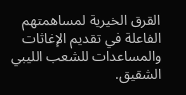القرق الخيرية لمساهمتهم الفاعلة في تقديم الإغاثات والمساعدات للشعب الليبي الشقيق.